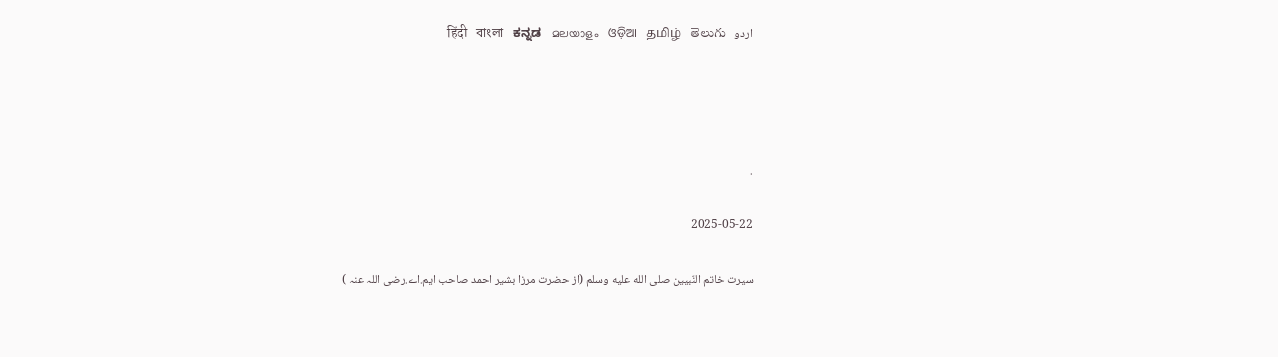اردو   हिंदी   বাংলা   ಕನ್ನಡ   മലയാളം   ଓଡ଼ିଆ   தமிழ்   తెలుగు




.

2025-05-22

سیرت خاتم النّبیین صلى الله عليه وسلم (از حضرت مرزا بشیر احمد صاحب ایم.اے.رضی اللہ عنہ )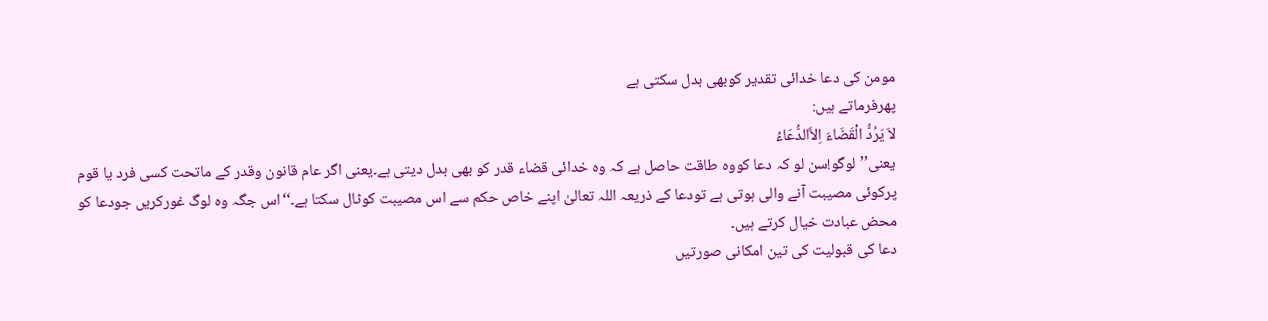مومن کی دعا خدائی تقدیر کوبھی بدل سکتی ہے
پھرفرماتے ہیں:
لاَ یَرُدُّ الْقَضَاءَ اِلاَّالدُّعَاءُ
یعنی’’لوگو!سن لو کہ دعا کووہ طاقت حاصل ہے کہ وہ خدائی قضاء قدر کو بھی بدل دیتی ہے۔یعنی اگر عام قانون وقدر کے ماتحت کسی فرد یا قوم پرکوئی مصیبت آنے والی ہوتی ہے تودعا کے ذریعہ اللہ تعالیٰ اپنے خاص حکم سے اس مصیبت کوٹال سکتا ہے۔‘‘اس جگہ وہ لوگ غورکریں جودعا کو محض عبادت خیال کرتے ہیں۔
دعا کی قبولیت کی تین امکانی صورتیں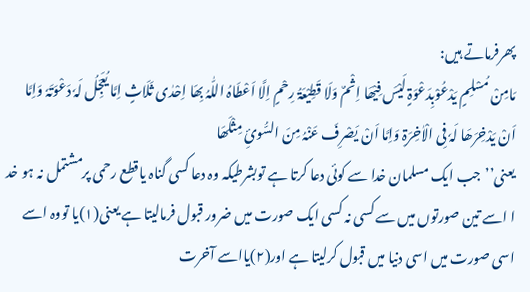پھرفرماتے ہیں:
مَامِنْ مُسْلِمٍ یَدْعُوْبِدَعْوَۃٍ لَیْسَ فِیْھَا اِثْمٌ وَلَا قَطِیْعَۃُ رِحْمٍ اِلَّا اَعْطَاہُ اللّٰہُ بِھَا اِحْدٰی ثَلَاثٍ اِمَّا یُعَجِّلُ لَہٗ دَعْوَتَہٗ وَاِمَّا اَنْ یَدْخِرَھَا لَہٗ فِی الْاٰخِرَۃِ وَاِمَّا اَنْ یَصْرِفَ عَنْہُ مِنَ السُّوئِ مِثْلَھَا
یعنی’’جب ایک مسلمان خدا سے کوئی دعا کرتا ہے توبشرطیکہ وہ دعا کسی گناہ یاقطع رحمی پرمشتمل نہ ہو خد ا اسے تین صورتوں میں سے کسی نہ کسی ایک صورت میں ضرور قبول فرمالیتا ہے یعنی(۱)یا تووہ اسے اسی صورت میں اسی دنیا میں قبول کرلیتا ہے اور(۲)یااسے آخرت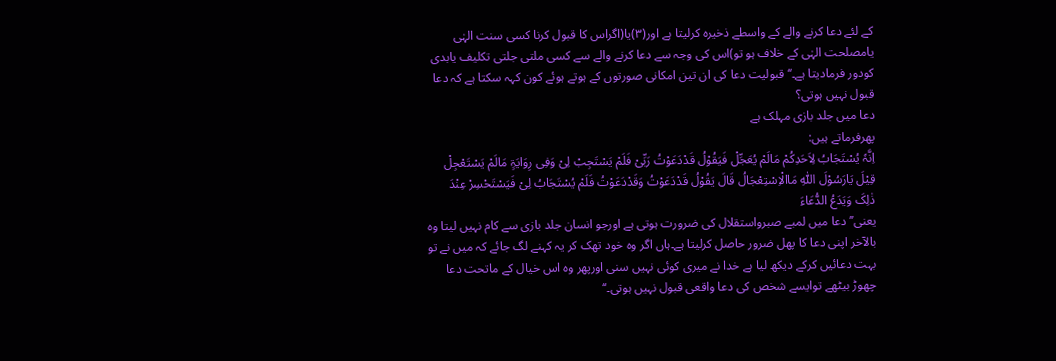کے لئے دعا کرنے والے کے واسطے ذخیرہ کرلیتا ہے اور(۳)یا(اگراس کا قبول کرنا کسی سنت الہٰی یامصلحت الہٰی کے خلاف ہو تو)اس کی وجہ سے دعا کرنے والے سے کسی ملتی جلتی تکلیف یابدی کودور فرمادیتا ہے۔‘‘ قبولیت دعا کی ان تین امکانی صورتوں کے ہوتے ہوئے کون کہہ سکتا ہے کہ دعا قبول نہیں ہوتی؟
دعا میں جلد بازی مہلک ہے
پھرفرماتے ہیں:
اِنَّہٗ یُسْتَجَابُ لِاَحَدِکُمْ مَالَمْ یُعَجِّلْ فَیَقُوْلُ قَدْدَعَوْتُ رَبِّیْ فَلَمْ یَسْتَجِبْ لِیْ وَفِی رِوَایَۃٍ مَالَمْ یَسْتَعْجِلْ قِیْلَ یَارَسُوْلَ اللّٰہِ مَاالْاِسْتِعْجَالُ قَالَ یَقُوْلُ قَدْدَعَوْتُ وَقَدْدَعَوْتُ فَلَمْ یُسْتَجَابُ لِیْ فَیَسْتَحْسِرْ عِنْدَ ذٰلِکَ وَیَدَعُ الدُّعَاءَ
یعنی’’دعا میں لمبے صبرواستقلال کی ضرورت ہوتی ہے اورجو انسان جلد بازی سے کام نہیں لیتا وہ بالآخر اپنی دعا کا پھل ضرور حاصل کرلیتا ہے۔ہاں اگر وہ خود تھک کر یہ کہنے لگ جائے کہ میں نے تو بہت دعائیں کرکے دیکھ لیا ہے خدا نے میری کوئی نہیں سنی اورپھر وہ اس خیال کے ماتحت دعا چھوڑ بیٹھے توایسے شخص کی دعا واقعی قبول نہیں ہوتی۔‘‘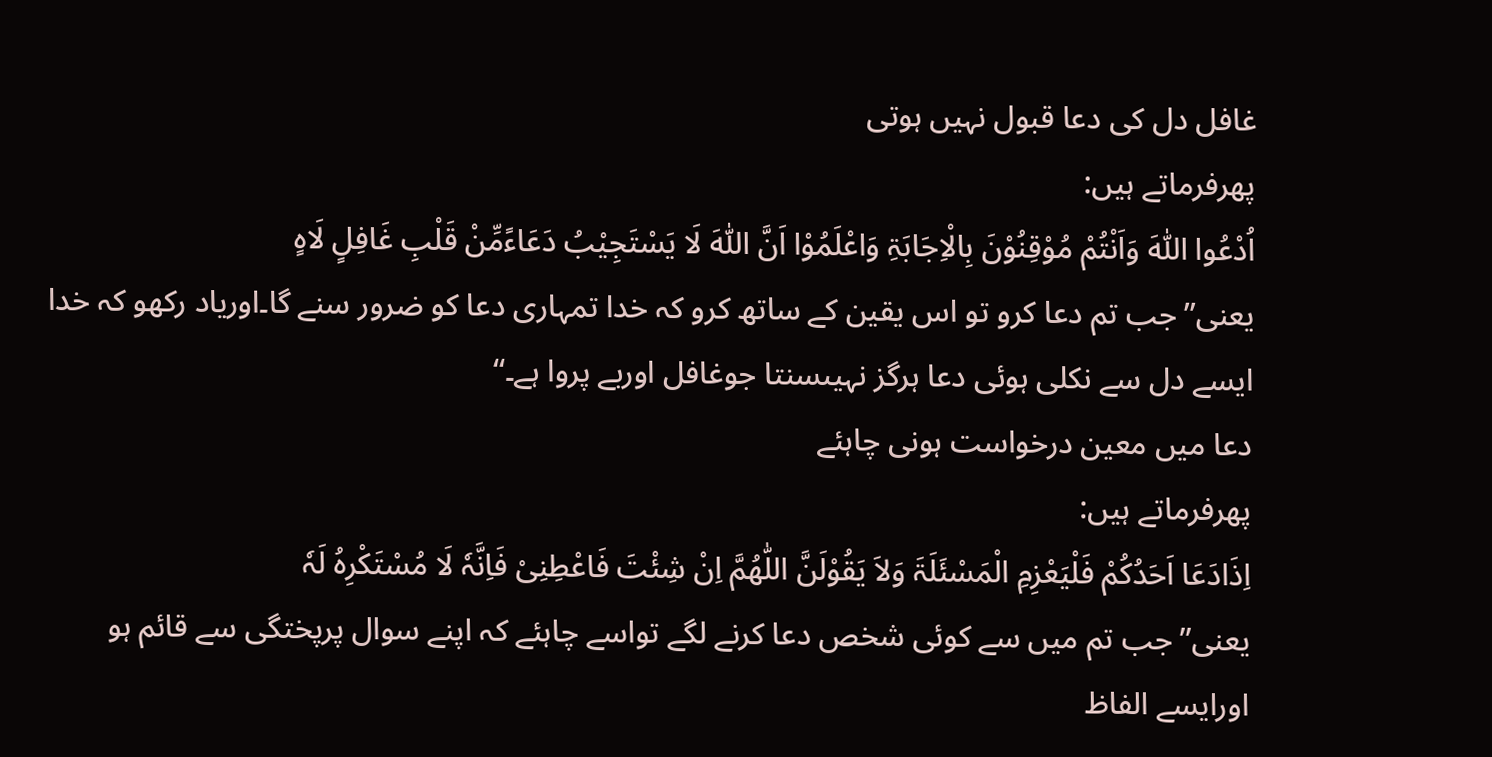غافل دل کی دعا قبول نہیں ہوتی
پھرفرماتے ہیں:
اُدْعُوا اللّٰہَ وَاَنْتُمْ مُوْقِنُوْنَ بِالْاِجَابَۃِ وَاعْلَمُوْا اَنَّ اللّٰہَ لَا یَسْتَجِیْبُ دَعَاءًمِّنْ قَلْبِ غَافِلٍ لَاہٍ
یعنی’’جب تم دعا کرو تو اس یقین کے ساتھ کرو کہ خدا تمہاری دعا کو ضرور سنے گا۔اوریاد رکھو کہ خدا ایسے دل سے نکلی ہوئی دعا ہرگز نہیںسنتا جوغافل اوربے پروا ہے۔‘‘
دعا میں معین درخواست ہونی چاہئے
پھرفرماتے ہیں:
اِذَادَعَا اَحَدُکُمْ فَلْیَعْزِمِ الْمَسْئَلَۃَ وَلاَ یَقُوْلَنَّ اللّٰھُمَّ اِنْ شِئْتَ فَاعْطِنِیْ فَاِنَّہٗ لَا مُسْتَکْرِہُ لَہٗ
یعنی’’جب تم میں سے کوئی شخص دعا کرنے لگے تواسے چاہئے کہ اپنے سوال پرپختگی سے قائم ہو اورایسے الفاظ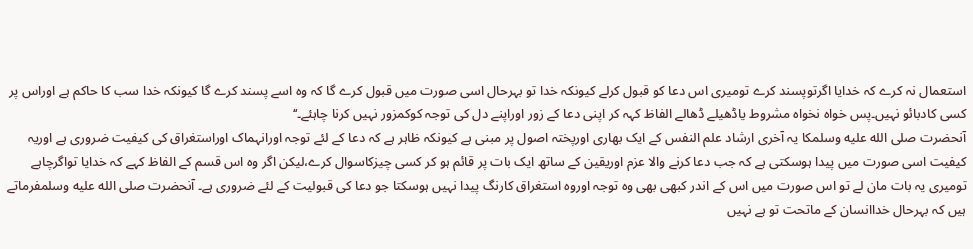استعمال نہ کرے کہ خدایا اگرتوپسند کرے تومیری اس دعا کو قبول کرلے کیونکہ خدا تو بہرحال اسی صورت میں قبول کرے گا کہ وہ اسے پسند کرے گا کیونکہ خدا سب کا حاکم ہے اوراس پر کسی کادبائو نہیں۔پس خواہ نخواہ مشروط یاڈھیلے ڈھالے الفاظ کہہ کر اپنی دعا کے زور اوراپنے دل کی توجہ کوکمزور نہیں کرنا چاہئے۔‘‘
آنحضرت صلى الله عليه وسلمکا یہ آخری ارشاد علم النفس کے ایک بھاری اورپختہ اصول پر مبنی ہے کیونکہ ظاہر ہے کہ دعا کے لئے توجہ اورانہماک اوراستغراق کی کیفیت ضروری ہے اوریہ کیفیت اسی صورت میں پیدا ہوسکتی ہے کہ جب دعا کرنے والا عزم اوریقین کے ساتھ ایک بات پر قائم ہو کر کسی چیزکاسوال کرے،لیکن اگر وہ اس قسم کے الفاظ کہے کہ خدایا تواگرچاہے تومیری یہ بات مان لے تو اس صورت میں اس کے اندر کبھی بھی وہ توجہ اوروہ استغراق کارنگ پیدا نہیں ہوسکتا جو دعا کی قبولیت کے لئے ضروری ہے۔ آنحضرت صلى الله عليه وسلمفرماتے ہیں کہ بہرحال خداانسان کے ماتحت تو ہے نہیں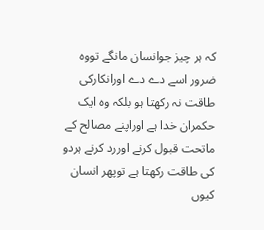کہ ہر چیز جوانسان مانگے تووہ ضرور اسے دے دے اورانکارکی طاقت نہ رکھتا ہو بلکہ وہ ایک حکمران خدا ہے اوراپنے مصالح کے ماتحت قبول کرنے اوررد کرنے ہردو کی طاقت رکھتا ہے توپھر انسان کیوں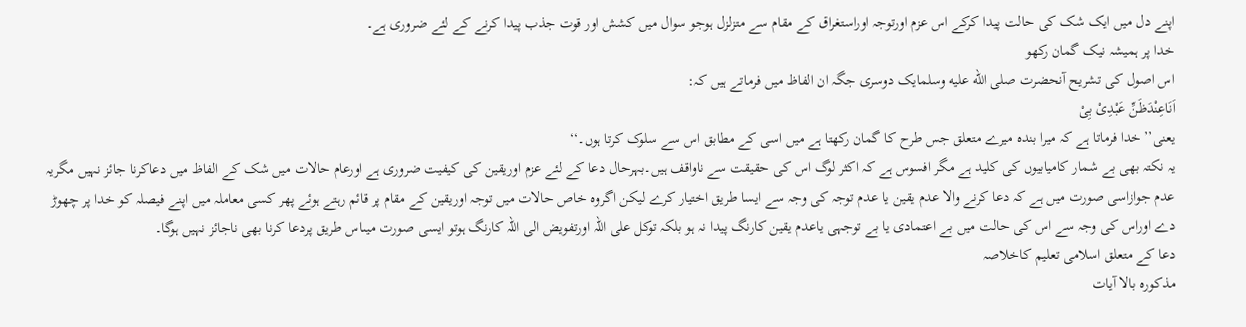اپنے دل میں ایک شک کی حالت پیدا کرکے اس عزم اورتوجہ اوراستغراق کے مقام سے متزلزل ہوجو سوال میں کشش اور قوت جذب پیدا کرنے کے لئے ضروری ہے۔
خدا پر ہمیشہ نیک گمان رکھو
اس اصول کی تشریح آنحضرت صلى الله عليه وسلمایک دوسری جگہ ان الفاظ میں فرماتے ہیں کہ:
اَنَاعِنْدَظَنِّ عَبْدِیْ بِیْ
یعنی’’خدا فرماتا ہے کہ میرا بندہ میرے متعلق جس طرح کا گمان رکھتا ہے میں اسی کے مطابق اس سے سلوک کرتا ہوں۔‘‘
یہ نکتہ بھی بے شمار کامیابیوں کی کلید ہے مگر افسوس ہے کہ اکثر لوگ اس کی حقیقت سے ناواقف ہیں۔بہرحال دعا کے لئے عزم اوریقین کی کیفیت ضروری ہے اورعام حالات میں شک کے الفاظ میں دعاکرنا جائز نہیں مگریہ عدم جوازاسی صورت میں ہے کہ دعا کرنے والا عدم یقین یا عدم توجہ کی وجہ سے ایسا طریق اختیار کرے لیکن اگروہ خاص حالات میں توجہ اوریقین کے مقام پر قائم رہتے ہوئے پھر کسی معاملہ میں اپنے فیصلہ کو خدا پر چھوڑ دے اوراس کی وجہ سے اس کی حالت میں بے اعتمادی یا بے توجہی یاعدم یقین کارنگ پیدا نہ ہو بلکہ توکل علی اللہ اورتفویض الی اللہ کارنگ ہوتو ایسی صورت میںاس طریق پردعا کرنا بھی ناجائز نہیں ہوگا۔
دعا کے متعلق اسلامی تعلیم کاخلاصہ
مذکورہ بالا آیات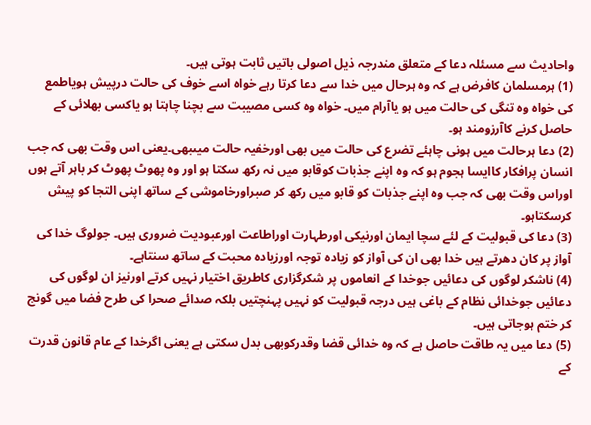واحادیث سے مسئلہ دعا کے متعلق مندرجہ ذیل اصولی باتیں ثابت ہوتی ہیں۔
(1) ہرمسلمان کافرض ہے کہ وہ ہرحال میں خدا سے دعا کرتا رہے خواہ اسے خوف کی حالت درپیش ہویاطمع کی خواہ وہ تنگی کی حالت میں ہو یاآرام میں۔ خواہ وہ کسی مصیبت سے بچنا چاہتا ہو یاکسی بھلائی کے حاصل کرنے کاآرزومند ہو۔
(2) دعا ہرحالت میں ہونی چاہئے تضرع کی حالت میں بھی اورخفیہ حالت میںبھی۔یعنی اس وقت بھی کہ جب انسان پرافکار کاایسا ہجوم ہو کہ وہ اپنے جذبات کوقابو میں نہ رکھ سکتا ہو اور وہ پھوٹ پھوٹ کر باہر آتے ہوں اوراس وقت بھی کہ جب وہ اپنے جذبات کو قابو میں رکھ کر صبراورخاموشی کے ساتھ اپنی التجا کو پیش کرسکتاہو۔
(3) دعا کی قبولیت کے لئے سچا ایمان اورنیکی اورطہارت اوراطاعت اورعبودیت ضروری ہیں۔ جولوگ خدا کی آواز پر کان دھرتے ہیں خدا بھی ان کی آواز کو زیادہ توجہ اورزیادہ محبت کے ساتھ سنتاہے۔
(4) ناشکر لوگوں کی دعائیں جوخدا کے انعاموں پر شکرگزاری کاطریق اختیار نہیں کرتے اورنیز ان لوگوں کی دعائیں جوخدائی نظام کے باغی ہیں درجہ قبولیت کو نہیں پہنچتیں بلکہ صدائے صحرا کی طرح فضا میں گونج کر ختم ہوجاتی ہیں۔
(5) دعا میں یہ طاقت حاصل ہے کہ وہ خدائی قضا وقدرکوبھی بدل سکتی ہے یعنی اگرخدا کے عام قانون قدرت کے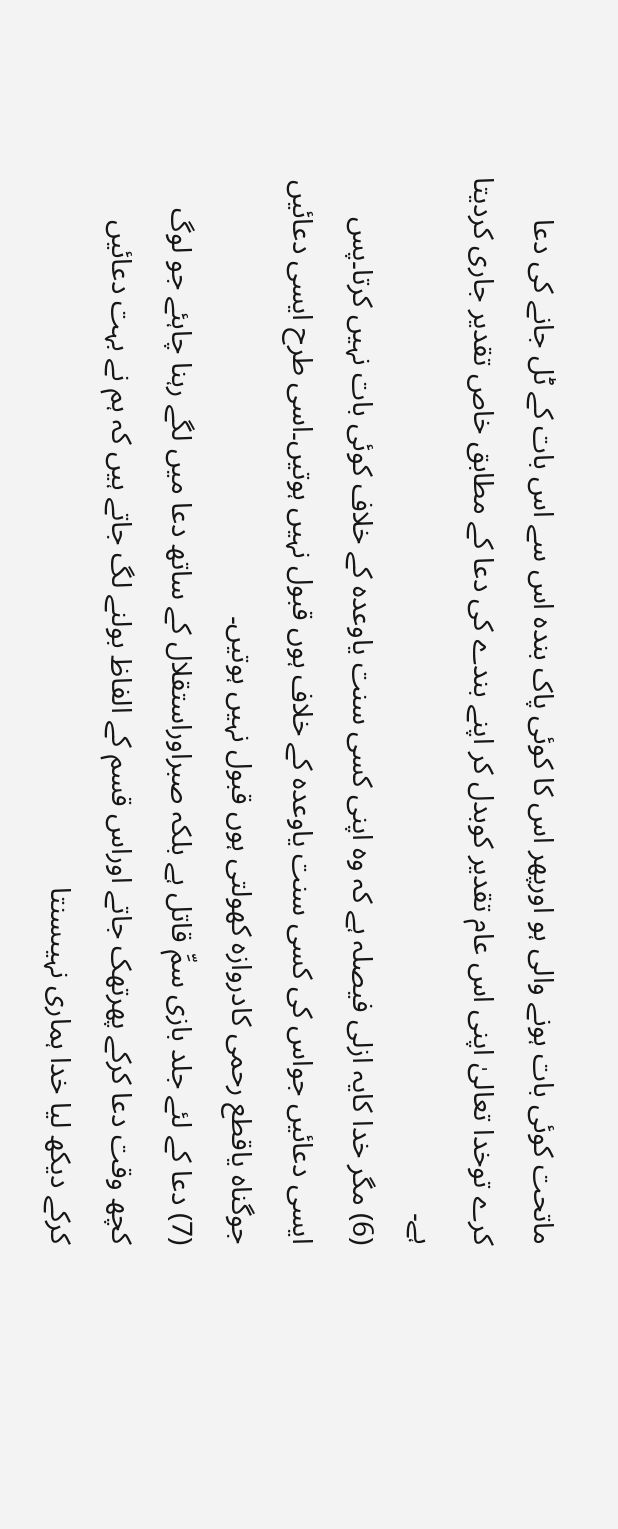ماتحت کوئی بات ہونے والی ہو اورپھر اس کا کوئی پاک بندہ اس سے اس بات کے ٹل جانے کی دعا کرے توخدا تعالیٰ اپنی اس عام تقدیر کوبدل کر اپنے بندے کی دعا کے مطابق خاص تقدیر جاری کردیتا ہے۔
(6) مگر خدا کایہ ازلی فیصلہ ہے کہ وہ اپنی کسی سنت یاوعدہ کے خلاف کوئی بات نہیں کرتا۔پس ایسی دعائیں جواس کی کسی سنت یاوعدہ کے خلاف ہوں قبول نہیں ہوتیں۔اسی طرح ایسی دعائیں جوگناہ یاقطع رحمی کادروازہ کھولتی ہوں قبول نہیں ہوتیں۔
(7) دعا کے لئے جلد بازی سمِّ قاتل ہے بلکہ صبراوراستقلال کے ساتھ دعا میں لگے رہنا چاہئے جو لوگ کچھ وقت دعا کرکے پھرتھک جاتے اوراس قسم کے الفاظ بولنے لگ جاتے ہیں کہ ہم نے بہت دعائیں کرکے دیکھ لیا خدا ہماری نہیںسنتا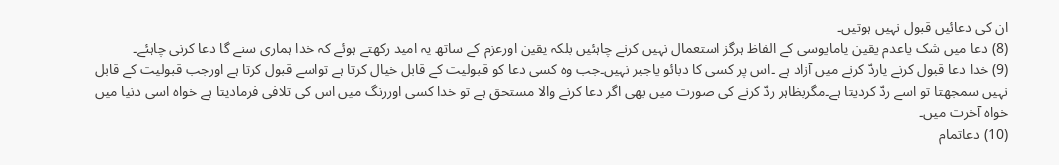ان کی دعائیں قبول نہیں ہوتیں۔
(8) دعا میں شک یاعدم یقین یامایوسی کے الفاظ ہرگز استعمال نہیں کرنے چاہئیں بلکہ یقین اورعزم کے ساتھ یہ امید رکھتے ہوئے کہ خدا ہماری سنے گا دعا کرنی چاہئے۔
(9) خدا دعا قبول کرنے یاردّ کرنے میں آزاد ہے ۔اس پر کسی کا دبائو یاجبر نہیں۔جب وہ کسی دعا کو قبولیت کے قابل خیال کرتا ہے تواسے قبول کرتا ہے اورجب قبولیت کے قابل نہیں سمجھتا تو اسے ردّ کردیتا ہے۔مگربظاہر ردّ کرنے کی صورت میں بھی اگر دعا کرنے والا مستحق ہے تو خدا کسی اوررنگ میں اس کی تلافی فرمادیتا ہے خواہ اسی دنیا میں خواہ آخرت میں۔
(10) دعاتمام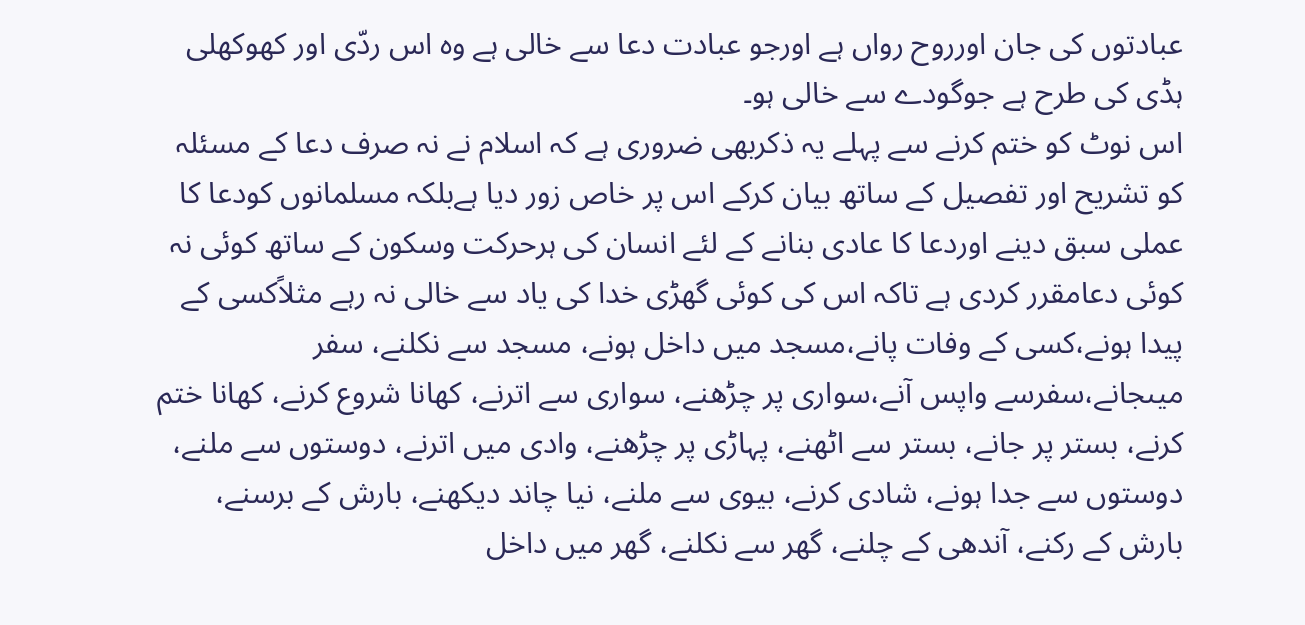عبادتوں کی جان اورروح رواں ہے اورجو عبادت دعا سے خالی ہے وہ اس ردّی اور کھوکھلی ہڈی کی طرح ہے جوگودے سے خالی ہو۔
اس نوٹ کو ختم کرنے سے پہلے یہ ذکربھی ضروری ہے کہ اسلام نے نہ صرف دعا کے مسئلہ کو تشریح اور تفصیل کے ساتھ بیان کرکے اس پر خاص زور دیا ہےبلکہ مسلمانوں کودعا کا عملی سبق دینے اوردعا کا عادی بنانے کے لئے انسان کی ہرحرکت وسکون کے ساتھ کوئی نہ کوئی دعامقرر کردی ہے تاکہ اس کی کوئی گھڑی خدا کی یاد سے خالی نہ رہے مثلاًکسی کے پیدا ہونے،کسی کے وفات پانے،مسجد میں داخل ہونے، مسجد سے نکلنے، سفر میںجانے،سفرسے واپس آنے،سواری پر چڑھنے، سواری سے اترنے، کھانا شروع کرنے، کھانا ختم کرنے، بستر پر جانے، بستر سے اٹھنے، پہاڑی پر چڑھنے، وادی میں اترنے، دوستوں سے ملنے، دوستوں سے جدا ہونے، شادی کرنے، بیوی سے ملنے، نیا چاند دیکھنے، بارش کے برسنے، بارش کے رکنے، آندھی کے چلنے، گھر سے نکلنے، گھر میں داخل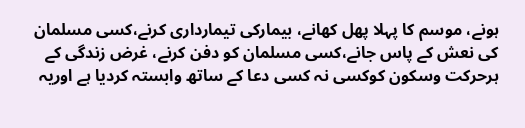ہونے، موسم کا پہلا پھل کھانے، بیمارکی تیمارداری کرنے،کسی مسلمان کی نعش کے پاس جانے،کسی مسلمان کو دفن کرنے، غرض زندگی کے ہرحرکت وسکون کوکسی نہ کسی دعا کے ساتھ وابستہ کردیا ہے اوریہ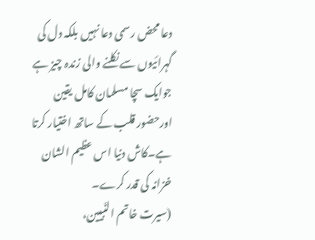دعا محض رسمی دعا نہیں بلکہ دل کی گہرائیوں سے نکلنے والی زندہ چیز ہے جوایک سچا مسلمان کامل یقین اورحضور قلب کے ساتھ اختیار کرتا ہے۔کاش دنیا اس عظیم الشان خزانہ کی قدر کرے۔
(سیرت خاتم النّبیین،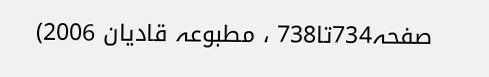صفحہ734تا738 ، مطبوعہ قادیان 2006)